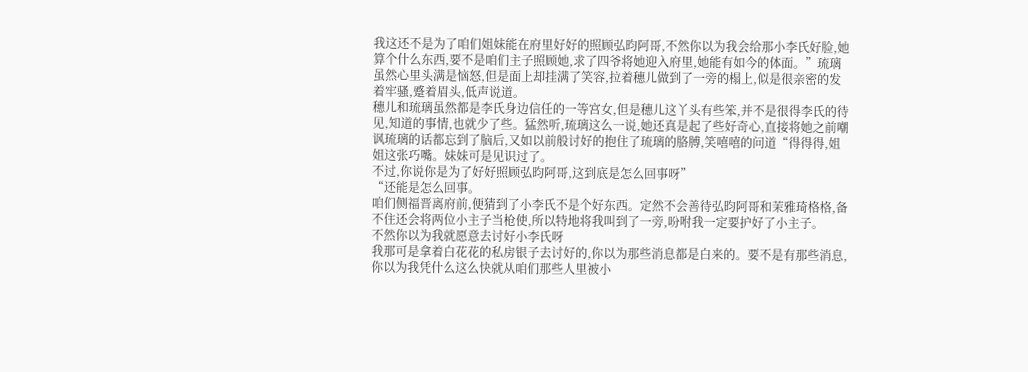我这还不是为了咱们姐妹能在府里好好的照顾弘昀阿哥,不然你以为我会给那小李氏好脸,她算个什么东西,要不是咱们主子照顾她,求了四爷将她迎入府里,她能有如今的体面。”琉璃虽然心里头满是恼怒,但是面上却挂满了笑容,拉着穗儿做到了一旁的榻上,似是很亲密的发着牢骚,蹙着眉头,低声说道。
穗儿和琉璃虽然都是李氏身边信任的一等宫女,但是穗儿这丫头有些笨,并不是很得李氏的待见,知道的事情,也就少了些。猛然听,琉璃这么一说,她还真是起了些好奇心,直接将她之前嘲讽琉璃的话都忘到了脑后,又如以前般讨好的抱住了琉璃的胳膊,笑嘻嘻的问道“得得得,姐姐这张巧嘴。妹妹可是见识过了。
不过,你说你是为了好好照顾弘昀阿哥,这到底是怎么回事呀”
“还能是怎么回事。
咱们侧福晋离府前,便猜到了小李氏不是个好东西。定然不会善待弘昀阿哥和茉雅琦格格,备不住还会将两位小主子当枪使,所以特地将我叫到了一旁,吩咐我一定要护好了小主子。
不然你以为我就愿意去讨好小李氏呀
我那可是拿着白花花的私房银子去讨好的,你以为那些消息都是白来的。要不是有那些消息,你以为我凭什么这么快就从咱们那些人里被小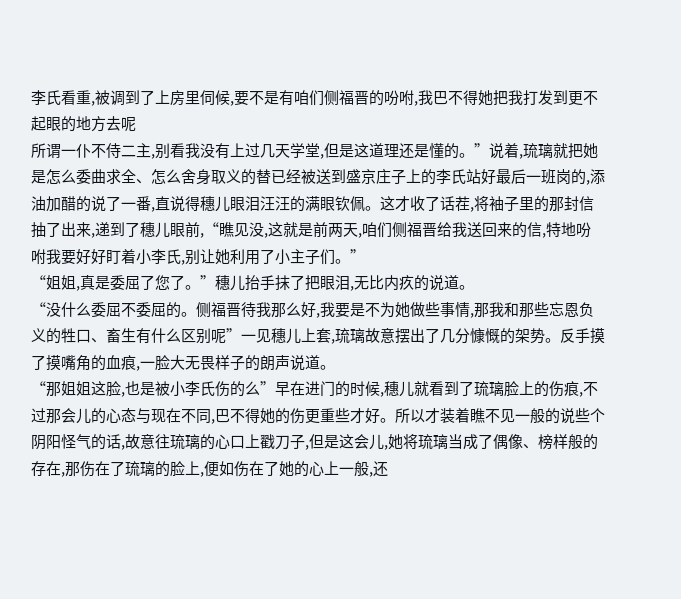李氏看重,被调到了上房里伺候,要不是有咱们侧福晋的吩咐,我巴不得她把我打发到更不起眼的地方去呢
所谓一仆不侍二主,别看我没有上过几天学堂,但是这道理还是懂的。”说着,琉璃就把她是怎么委曲求全、怎么舍身取义的替已经被送到盛京庄子上的李氏站好最后一班岗的,添油加醋的说了一番,直说得穗儿眼泪汪汪的满眼钦佩。这才收了话茬,将袖子里的那封信抽了出来,递到了穗儿眼前,“瞧见没,这就是前两天,咱们侧福晋给我送回来的信,特地吩咐我要好好盯着小李氏,别让她利用了小主子们。”
“姐姐,真是委屈了您了。”穗儿抬手抹了把眼泪,无比内疚的说道。
“没什么委屈不委屈的。侧福晋待我那么好,我要是不为她做些事情,那我和那些忘恩负义的牲口、畜生有什么区别呢”一见穗儿上套,琉璃故意摆出了几分慷慨的架势。反手摸了摸嘴角的血痕,一脸大无畏样子的朗声说道。
“那姐姐这脸,也是被小李氏伤的么”早在进门的时候,穗儿就看到了琉璃脸上的伤痕,不过那会儿的心态与现在不同,巴不得她的伤更重些才好。所以才装着瞧不见一般的说些个阴阳怪气的话,故意往琉璃的心口上戳刀子,但是这会儿,她将琉璃当成了偶像、榜样般的存在,那伤在了琉璃的脸上,便如伤在了她的心上一般,还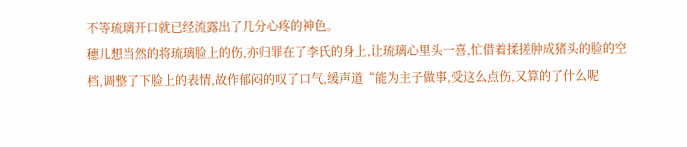不等琉璃开口就已经流露出了几分心疼的神色。
穗儿想当然的将琉璃脸上的伤,亦归罪在了李氏的身上,让琉璃心里头一喜,忙借着揉搓肿成猪头的脸的空档,调整了下脸上的表情,故作郁闷的叹了口气,缓声道“能为主子做事,受这么点伤,又算的了什么呢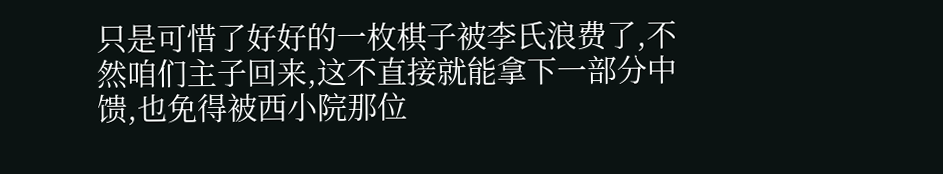只是可惜了好好的一枚棋子被李氏浪费了,不然咱们主子回来,这不直接就能拿下一部分中馈,也免得被西小院那位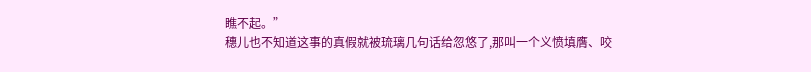瞧不起。”
穗儿也不知道这事的真假就被琉璃几句话给忽悠了,那叫一个义愤填膺、咬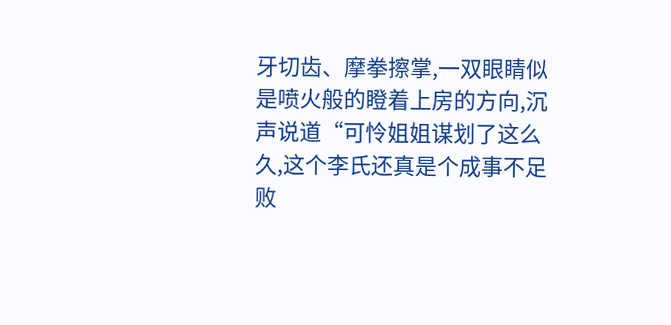牙切齿、摩拳擦掌,一双眼睛似是喷火般的瞪着上房的方向,沉声说道“可怜姐姐谋划了这么久,这个李氏还真是个成事不足败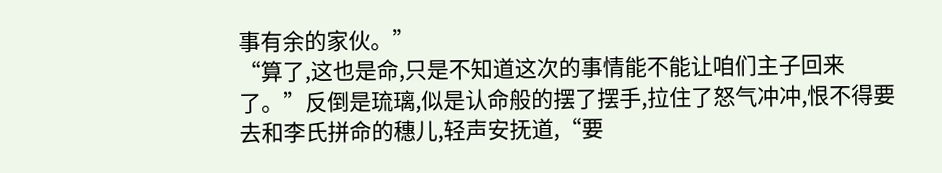事有余的家伙。”
“算了,这也是命,只是不知道这次的事情能不能让咱们主子回来了。”反倒是琉璃,似是认命般的摆了摆手,拉住了怒气冲冲,恨不得要去和李氏拼命的穗儿,轻声安抚道,“要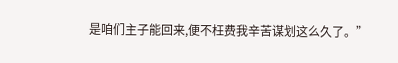是咱们主子能回来,便不枉费我辛苦谋划这么久了。”